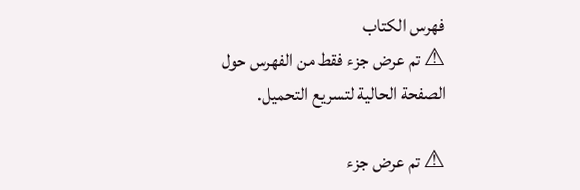فهرس الكتاب
⚠ تم عرض جزء فقط من الفهرس حول الصفحة الحالية لتسريع التحميل.

⚠ تم عرض جزء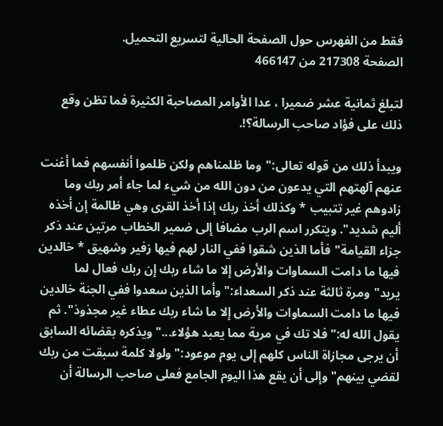فقط من الفهرس حول الصفحة الحالية لتسريع التحميل.
الصفحة 217308 من 466147

لتبلغ ثمانية عشر ضميرا ، عدا الأوامر المصاحبة الكثيرة فما تظن وقع ذلك على فؤاد صاحب الرسالة؟!.

ويبدأ ذلك من قوله تعالى:"وما ظلمناهم ولكن ظلموا أنفسهم فما أغنت عنهم آلهتهم التي يدعون من دون الله من شيء لما جاء أمر ربك وما زادوهم غير تتبيب * وكذلك أخذ ربك إذا أخذ القرى وهي ظالمة إن أخذه أليم شديد". ويتكرر اسم الرب مضافا إلى ضمير الخطاب مرتين عند ذكر جزاء القيامة"فأما الذين شقوا ففي النار لهم فيها زفير وشهيق * خالدين فيها ما دامت السماوات والأرض إلا ما شاء ربك إن ربك فعال لما يريد"ومرة ثالثة عند ذكر السعداء:"وأما الذين سعدوا ففي الجنة خالدين فيها ما دامت السماوات والأرض إلا ما شاء ربك عطاء غير مجذوذ". ثم يقول الله له:"فلا تك في مرية مما يعبد هؤلاء..."ويذكره بقضائه السابق أن يرجى مجازاة الناس كلهم إلى يوم موعود:"ولولا كلمة سبقت من ربك لقضي بينهم"وإلى أن يقع هذا اليوم الجامع فعلى صاحب الرسالة أن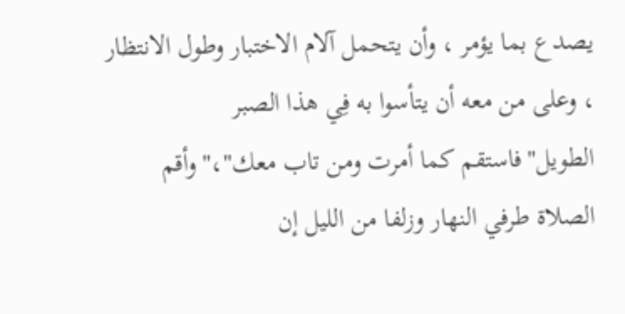يصدع بما يؤمر ، وأن يتحمل آلام الاختبار وطول الانتظار ، وعلى من معه أن يتأسوا به فِي هذا الصبر الطويل"فاستقم كما أمرت ومن تاب معك"،"وأقم الصلاة طرفي النهار وزلفا من الليل إن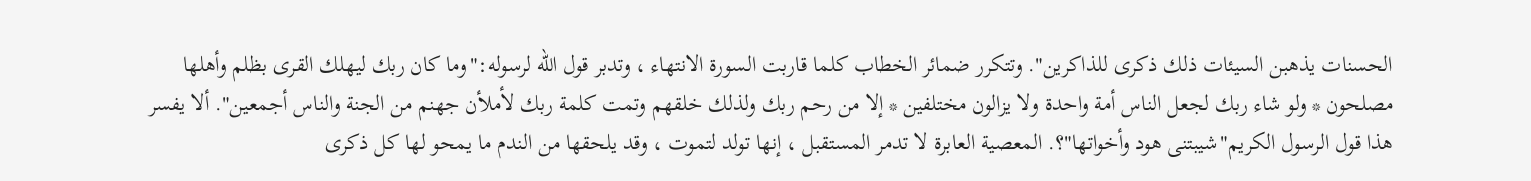الحسنات يذهبن السيئات ذلك ذكرى للذاكرين". وتتكرر ضمائر الخطاب كلما قاربت السورة الانتهاء ، وتدبر قول الله لرسوله:"وما كان ربك ليهلك القرى بظلم وأهلها مصلحون * ولو شاء ربك لجعل الناس أمة واحدة ولا يزالون مختلفين * إلا من رحم ربك ولذلك خلقهم وتمت كلمة ربك لأملأن جهنم من الجنة والناس أجمعين". ألا يفسر هذا قول الرسول الكريم"شيبتنى هود وأخواتها"؟. المعصية العابرة لا تدمر المستقبل ، إنها تولد لتموت ، وقد يلحقها من الندم ما يمحو لها كل ذكرى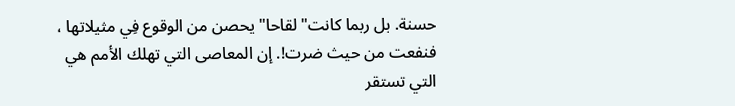حسنة. بل ربما كانت"لقاحا"يحصن من الوقوع فِي مثيلاتها ، فنفعت من حيث ضرت!. إن المعاصى التي تهلك الأمم هي التي تستقر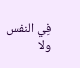فِي النفس ولا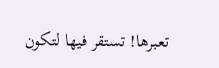تعبرها! تستقر فيها لتكون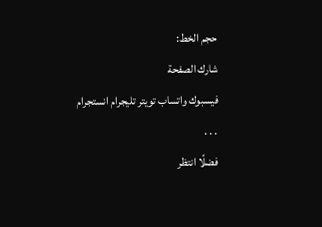حجم الخط:
شارك الصفحة
فيسبوك واتساب تويتر تليجرام انستجرام
. . .
فضلًا انتظر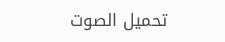تحميل الصوت